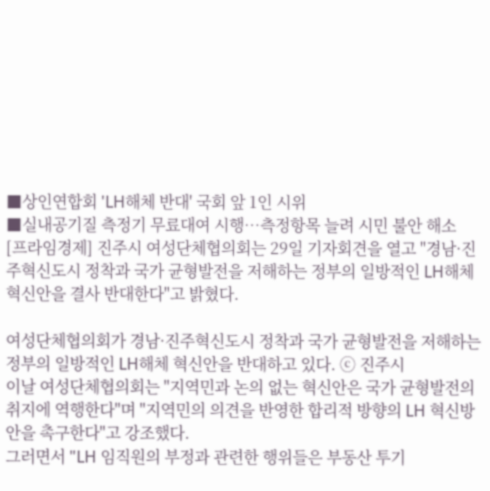■상인연합회 'LH해체 반대' 국회 앞 1인 시위
■실내공기질 측정기 무료대여 시행…측정항목 늘려 시민 불안 해소
[프라임경제] 진주시 여성단체협의회는 29일 기자회견을 열고 "경남·진주혁신도시 정착과 국가 균형발전을 저해하는 정부의 일방적인 LH해체 혁신안을 결사 반대한다"고 밝혔다.

여성단체협의회가 경남·진주혁신도시 정착과 국가 균형발전을 저해하는 정부의 일방적인 LH해체 혁신안을 반대하고 있다. ⓒ 진주시
이날 여성단체협의회는 "지역민과 논의 없는 혁신안은 국가 균형발전의 취지에 역행한다"며 "지역민의 의견을 반영한 합리적 방향의 LH 혁신방안을 촉구한다"고 강조했다.
그러면서 "LH 임직원의 부정과 관련한 행위들은 부동산 투기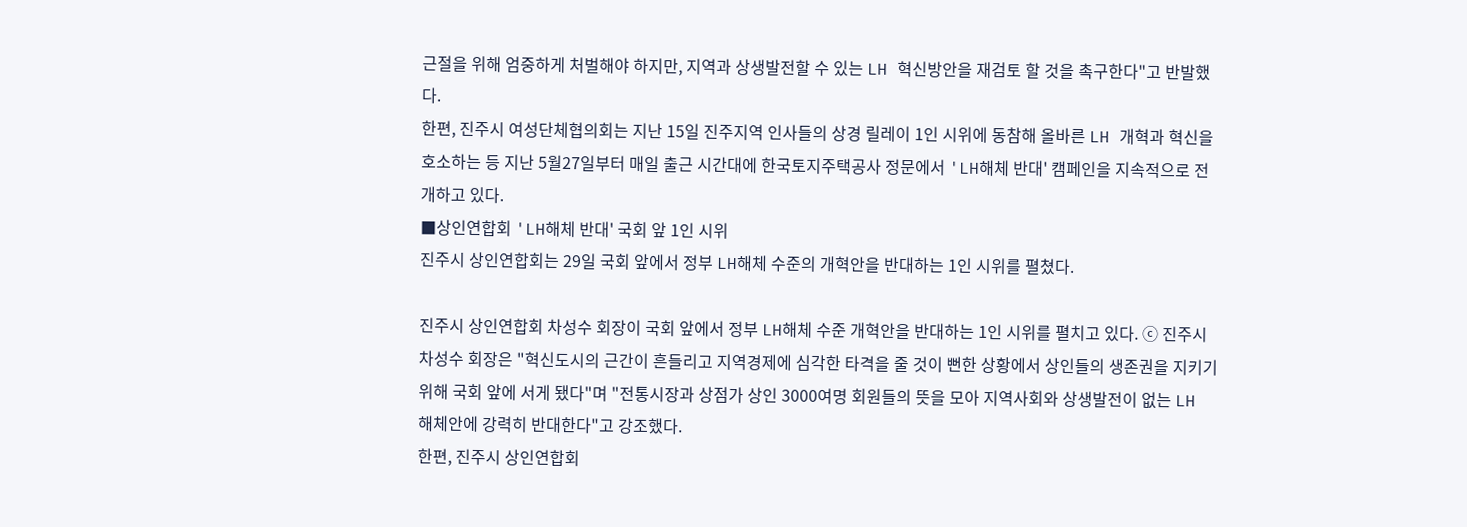근절을 위해 엄중하게 처벌해야 하지만, 지역과 상생발전할 수 있는 LH 혁신방안을 재검토 할 것을 촉구한다"고 반발했다.
한편, 진주시 여성단체협의회는 지난 15일 진주지역 인사들의 상경 릴레이 1인 시위에 동참해 올바른 LH 개혁과 혁신을 호소하는 등 지난 5월27일부터 매일 출근 시간대에 한국토지주택공사 정문에서 'LH해체 반대' 캠페인을 지속적으로 전개하고 있다.
■상인연합회 'LH해체 반대' 국회 앞 1인 시위
진주시 상인연합회는 29일 국회 앞에서 정부 LH해체 수준의 개혁안을 반대하는 1인 시위를 펼쳤다.

진주시 상인연합회 차성수 회장이 국회 앞에서 정부 LH해체 수준 개혁안을 반대하는 1인 시위를 펼치고 있다. ⓒ 진주시
차성수 회장은 "혁신도시의 근간이 흔들리고 지역경제에 심각한 타격을 줄 것이 뻔한 상황에서 상인들의 생존권을 지키기 위해 국회 앞에 서게 됐다"며 "전통시장과 상점가 상인 3000여명 회원들의 뜻을 모아 지역사회와 상생발전이 없는 LH 해체안에 강력히 반대한다"고 강조했다.
한편, 진주시 상인연합회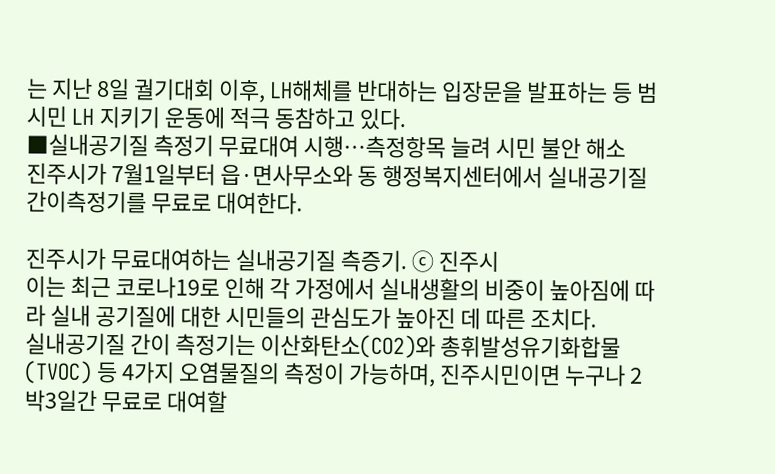는 지난 8일 궐기대회 이후, LH해체를 반대하는 입장문을 발표하는 등 범시민 LH 지키기 운동에 적극 동참하고 있다.
■실내공기질 측정기 무료대여 시행…측정항목 늘려 시민 불안 해소
진주시가 7월1일부터 읍·면사무소와 동 행정복지센터에서 실내공기질 간이측정기를 무료로 대여한다.

진주시가 무료대여하는 실내공기질 측증기. ⓒ 진주시
이는 최근 코로나19로 인해 각 가정에서 실내생활의 비중이 높아짐에 따라 실내 공기질에 대한 시민들의 관심도가 높아진 데 따른 조치다.
실내공기질 간이 측정기는 이산화탄소(CO2)와 총휘발성유기화합물(TVOC) 등 4가지 오염물질의 측정이 가능하며, 진주시민이면 누구나 2박3일간 무료로 대여할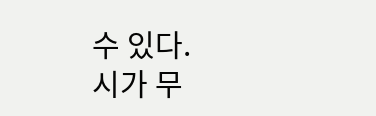수 있다.
시가 무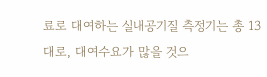료로 대여하는 실내공기질 측정기는 총 13대로, 대여수요가 많을 것으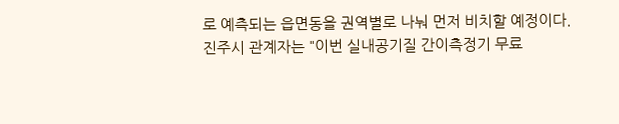로 예측되는 읍면동을 권역별로 나눠 먼저 비치할 예정이다.
진주시 관계자는 "이번 실내공기질 간이측정기 무료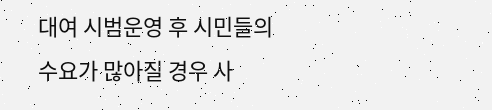대여 시범운영 후 시민들의 수요가 많아질 경우 사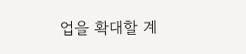업을 확대할 계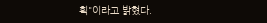획"이라고 밝혔다.